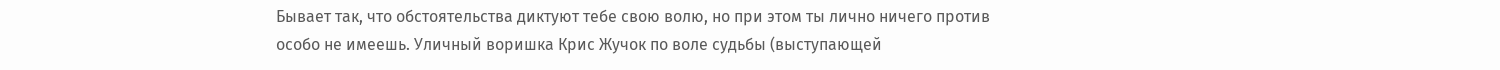Бывает так, что обстоятельства диктуют тебе свою волю, но при этом ты лично ничего против особо не имеешь. Уличный воришка Крис Жучок по воле судьбы (выступающей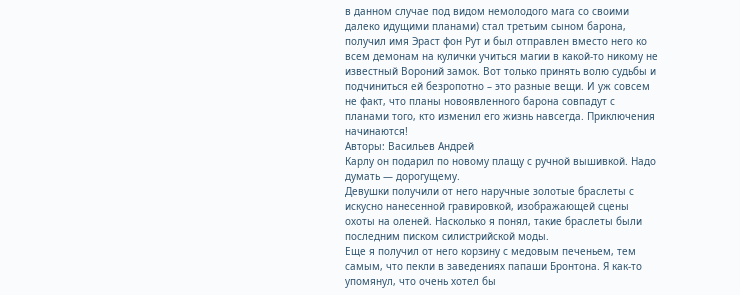в данном случае под видом немолодого мага со своими далеко идущими планами) стал третьим сыном барона, получил имя Эраст фон Рут и был отправлен вместо него ко всем демонам на кулички учиться магии в какой-то никому не известный Вороний замок. Вот только принять волю судьбы и подчиниться ей безропотно – это разные вещи. И уж совсем не факт, что планы новоявленного барона совпадут с планами того, кто изменил его жизнь навсегда. Приключения начинаются!
Авторы: Васильев Андрей
Карлу он подарил по новому плащу с ручной вышивкой. Надо думать — дорогущему.
Девушки получили от него наручные золотые браслеты с искусно нанесенной гравировкой, изображающей сцены охоты на оленей. Насколько я понял, такие браслеты были последним писком силистрийской моды.
Еще я получил от него корзину с медовым печеньем, тем самым, что пекли в заведениях папаши Бронтона. Я как-то упомянул, что очень хотел бы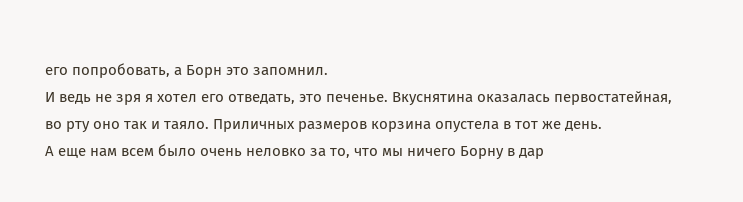его попробовать, а Борн это запомнил.
И ведь не зря я хотел его отведать, это печенье. Вкуснятина оказалась первостатейная, во рту оно так и таяло. Приличных размеров корзина опустела в тот же день.
А еще нам всем было очень неловко за то, что мы ничего Борну в дар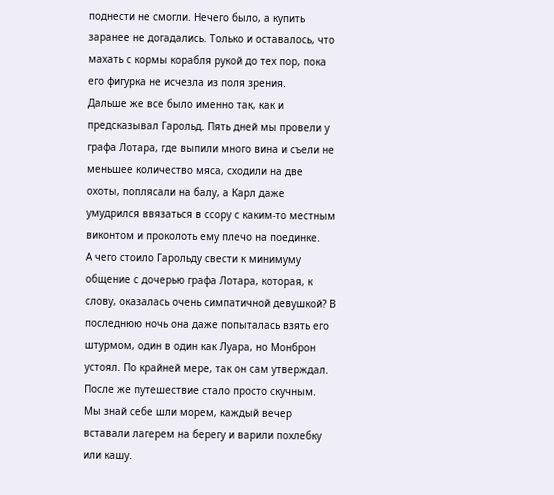поднести не смогли. Нечего было, а купить заранее не догадались. Только и оставалось, что махать с кормы корабля рукой до тех пор, пока его фигурка не исчезла из поля зрения.
Дальше же все было именно так, как и предсказывал Гарольд. Пять дней мы провели у графа Лотара, где выпили много вина и съели не меньшее количество мяса, сходили на две охоты, поплясали на балу, а Карл даже умудрился ввязаться в ссору с каким-то местным виконтом и проколоть ему плечо на поединке.
А чего стоило Гарольду свести к минимуму общение с дочерью графа Лотара, которая, к слову, оказалась очень симпатичной девушкой? В последнюю ночь она даже попыталась взять его штурмом, один в один как Луара, но Монброн устоял. По крайней мере, так он сам утверждал.
После же путешествие стало просто скучным. Мы знай себе шли морем, каждый вечер вставали лагерем на берегу и варили похлебку или кашу.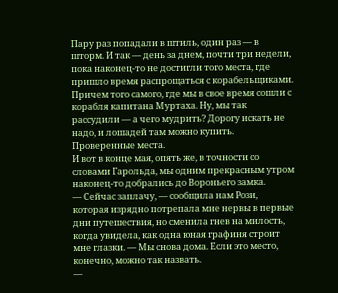Пару раз попадали в штиль, один раз — в шторм. И так — день за днем, почти три недели, пока наконец-то не достигли того места, где пришло время распрощаться с корабельщиками. Причем того самого, где мы в свое время сошли с корабля капитана Муртаха. Ну, мы так рассудили — а чего мудрить? Дорогу искать не надо, и лошадей там можно купить. Проверенные места.
И вот в конце мая, опять же, в точности со словами Гарольда, мы одним прекрасным утром наконец-то добрались до Вороньего замка.
— Сейчас заплачу, — сообщила нам Рози, которая изрядно потрепала мне нервы в первые дни путешествия, но сменила гнев на милость, когда увидела, как одна юная графиня строит мне глазки. — Мы снова дома. Если это место, конечно, можно так назвать.
—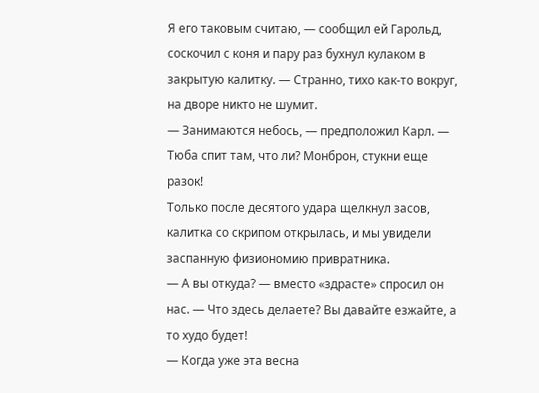Я его таковым считаю, — сообщил ей Гарольд, соскочил с коня и пару раз бухнул кулаком в закрытую калитку. — Странно, тихо как-то вокруг, на дворе никто не шумит.
— Занимаются небось, — предположил Карл. — Тюба спит там, что ли? Монброн, стукни еще разок!
Только после десятого удара щелкнул засов, калитка со скрипом открылась, и мы увидели заспанную физиономию привратника.
— А вы откуда? — вместо «здрасте» спросил он нас. — Что здесь делаете? Вы давайте езжайте, а то худо будет!
— Когда уже эта весна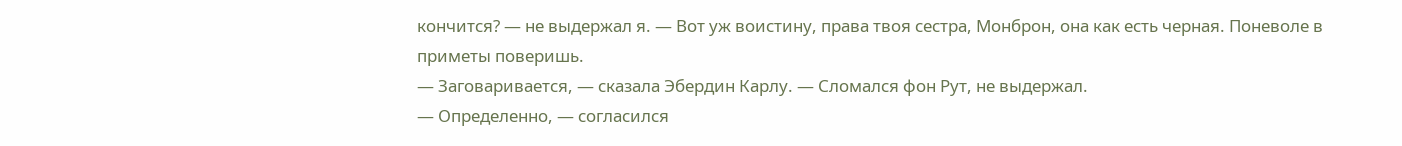кончится? — не выдержал я. — Вот уж воистину, права твоя сестра, Монброн, она как есть черная. Поневоле в приметы поверишь.
— Заговаривается, — сказала Эбердин Карлу. — Сломался фон Рут, не выдержал.
— Определенно, — согласился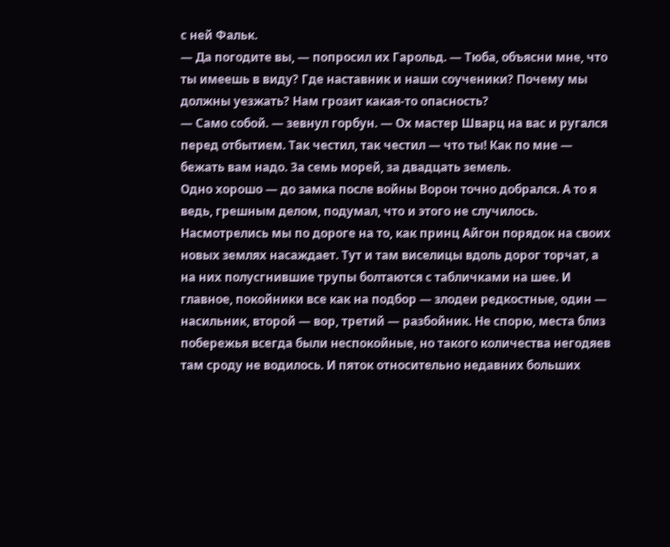с ней Фальк.
— Да погодите вы, — попросил их Гарольд. — Тюба, объясни мне, что ты имеешь в виду? Где наставник и наши соученики? Почему мы должны уезжать? Нам грозит какая-то опасность?
— Само собой. — зевнул горбун. — Ох мастер Шварц на вас и ругался перед отбытием. Так честил, так честил — что ты! Как по мне — бежать вам надо. За семь морей, за двадцать земель.
Одно хорошо — до замка после войны Ворон точно добрался. А то я ведь, грешным делом, подумал, что и этого не случилось. Насмотрелись мы по дороге на то, как принц Айгон порядок на своих новых землях насаждает. Тут и там виселицы вдоль дорог торчат, а на них полусгнившие трупы болтаются с табличками на шее. И главное, покойники все как на подбор — злодеи редкостные, один — насильник, второй — вор, третий — разбойник. Не спорю, места близ побережья всегда были неспокойные, но такого количества негодяев там сроду не водилось. И пяток относительно недавних больших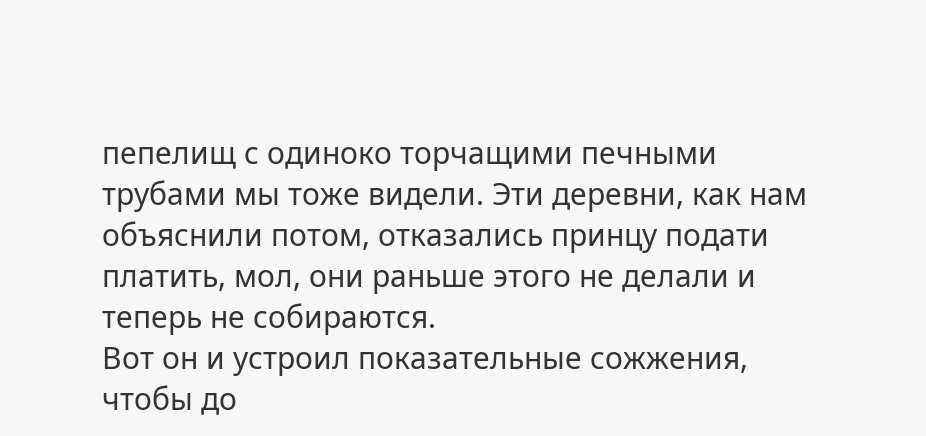пепелищ с одиноко торчащими печными трубами мы тоже видели. Эти деревни, как нам объяснили потом, отказались принцу подати платить, мол, они раньше этого не делали и теперь не собираются.
Вот он и устроил показательные сожжения, чтобы до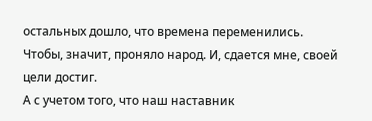остальных дошло, что времена переменились. Чтобы, значит, проняло народ. И, сдается мне, своей цели достиг.
А с учетом того, что наш наставник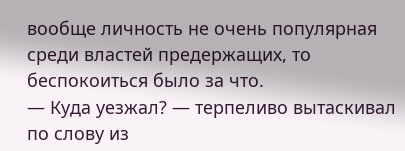вообще личность не очень популярная среди властей предержащих, то беспокоиться было за что.
— Куда уезжал? — терпеливо вытаскивал по слову из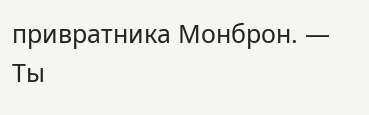привратника Монброн. — Ты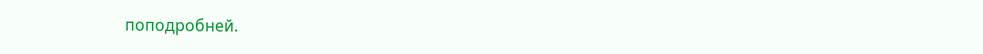поподробней.